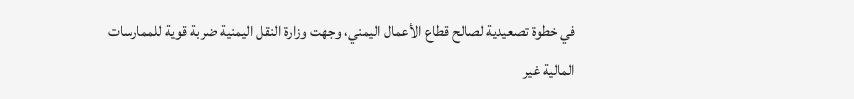في خطوة تصعيدية لصالح قطاع الأعمال اليمني، وجهت وزارة النقل اليمنية ضربة قوية للممارسات المالية غير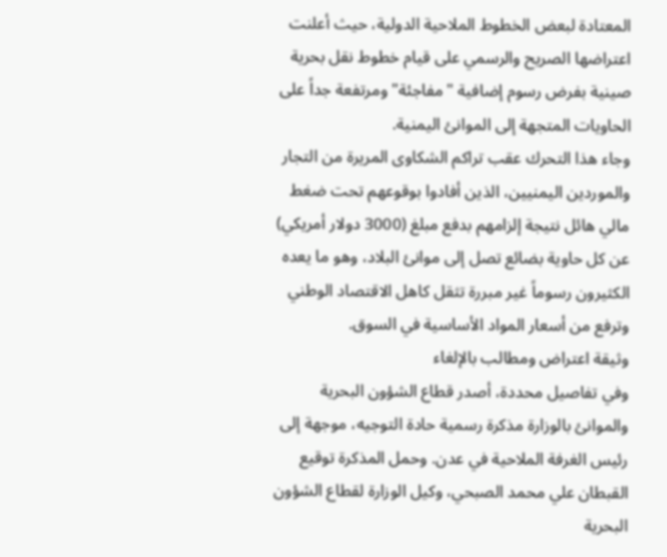المعتادة لبعض الخطوط الملاحية الدولية، حيث أعلنت اعتراضها الصريح والرسمي على قيام خطوط نقل بحرية صينية بفرض رسوم إضافية "مفاجئة" ومرتفعة جداً على الحاويات المتجهة إلى الموانئ اليمنية.
وجاء هذا التحرك عقب تراكم الشكاوى المريرة من التجار والموردين اليمنيين، الذين أفادوا بوقوعهم تحت ضغط مالي هائل نتيجة إلزامهم بدفع مبلغ (3000 دولار أمريكي) عن كل حاوية بضائع تصل إلى موانئ البلاد، وهو ما يعده الكثيرون رسوماً غير مبررة تثقل كاهل الاقتصاد الوطني وترفع من أسعار المواد الأساسية في السوق.
وثيقة اعتراض ومطالب بالإلغاء
وفي تفاصيل محددة، أصدر قطاع الشؤون البحرية والموانئ بالوزارة مذكرة رسمية حادة التوجيه، موجهة إلى رئيس الغرفة الملاحية في عدن. وحمل المذكرة توقيع القبطان علي محمد الصبحي، وكيل الوزارة لقطاع الشؤون البحرية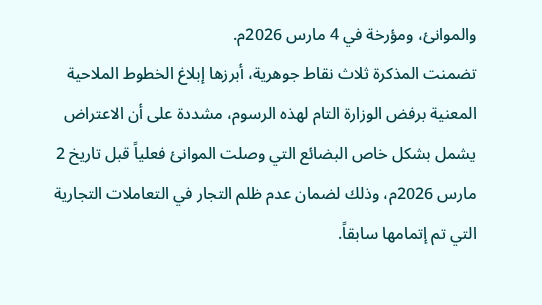والموانئ، ومؤرخة في 4 مارس 2026م.
تضمنت المذكرة ثلاث نقاط جوهرية، أبرزها إبلاغ الخطوط الملاحية المعنية برفض الوزارة التام لهذه الرسوم، مشددة على أن الاعتراض يشمل بشكل خاص البضائع التي وصلت الموانئ فعلياً قبل تاريخ 2 مارس 2026م، وذلك لضمان عدم ظلم التجار في التعاملات التجارية التي تم إتمامها سابقاً.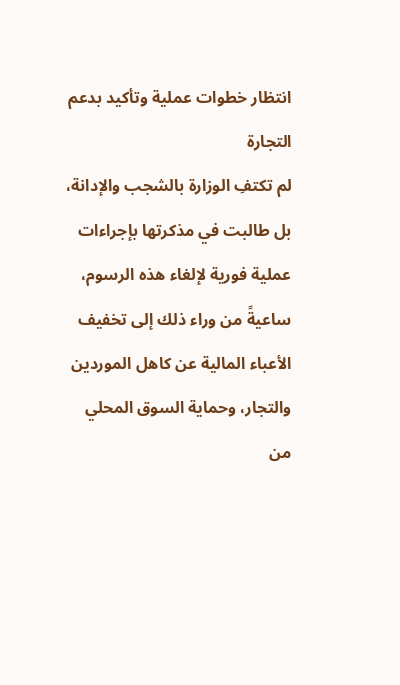انتظار خطوات عملية وتأكيد بدعم التجارة
لم تكتفِ الوزارة بالشجب والإدانة، بل طالبت في مذكرتها بإجراءات عملية فورية لإلغاء هذه الرسوم، ساعيةً من وراء ذلك إلى تخفيف الأعباء المالية عن كاهل الموردين والتجار، وحماية السوق المحلي من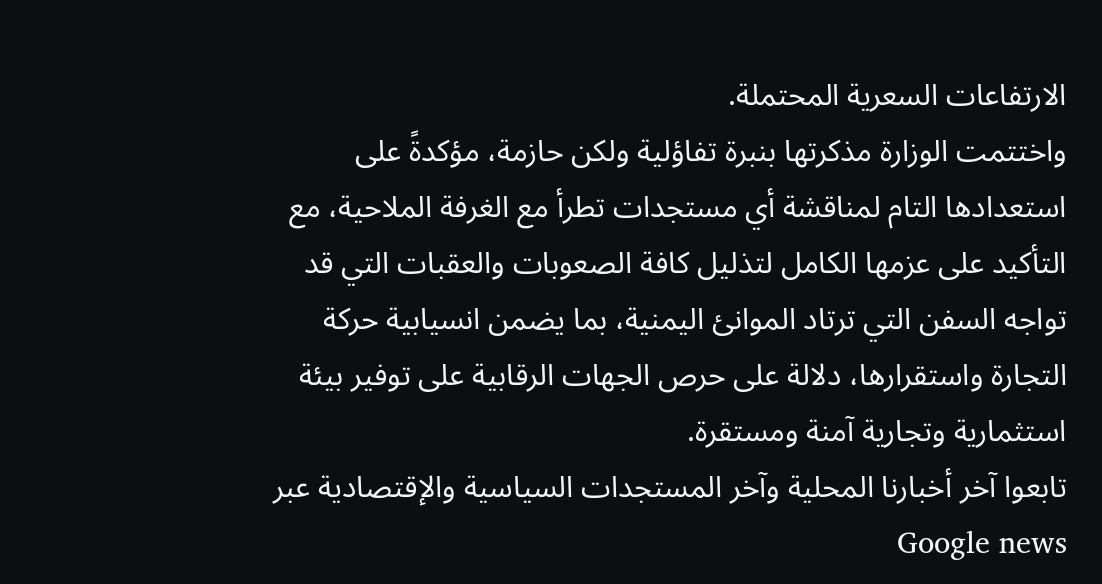الارتفاعات السعرية المحتملة.
واختتمت الوزارة مذكرتها بنبرة تفاؤلية ولكن حازمة، مؤكدةً على استعدادها التام لمناقشة أي مستجدات تطرأ مع الغرفة الملاحية، مع التأكيد على عزمها الكامل لتذليل كافة الصعوبات والعقبات التي قد تواجه السفن التي ترتاد الموانئ اليمنية، بما يضمن انسيابية حركة التجارة واستقرارها، دلالة على حرص الجهات الرقابية على توفير بيئة استثمارية وتجارية آمنة ومستقرة.
تابعوا آخر أخبارنا المحلية وآخر المستجدات السياسية والإقتصادية عبر Google news